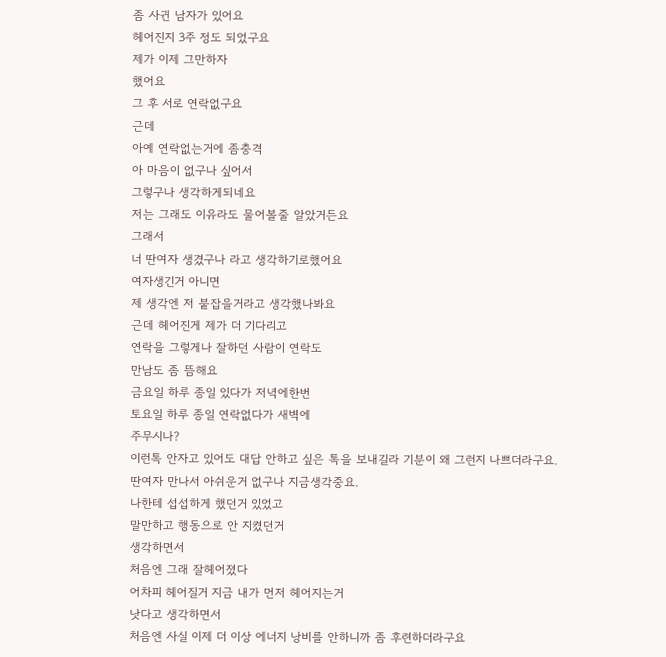좀 사귄 남자가 있어요
헤어진지 3주 정도 되었구요
제가 이제 그만하자
했어요
그 후 서로 연락없구요
근데
아예 연락없는거에 좀충격
아 마음이 없구나 싶어서
그렇구나 생각하게되네요
저는 그래도 이유라도 물어볼줄 알았거든요
그래서
너 딴여자 생겼구나 라고 생각하기로했어요
여자생긴거 아니면
제 생각엔 저 붙잡을거라고 생각했나봐요
근데 헤어진게 제가 더 기다리고
연락을 그렇게나 잘하던 사람이 연락도
만남도 좀 뜸해요
금요일 하루 종일 있다가 저녁에한번
토요일 하루 종일 연락없다가 새벽에
주무시나?
이런톡 안자고 있어도 대답 안하고 싶은 톡을 보내길라 기분이 왜 그런지 나쁘더라구요.
딴여자 만나서 아쉬운거 없구나 지금생각중요.
나한테 섭섭하게 했던거 있었고
말만하고 행동으로 안 지켰던거
생각하면서
처음엔 그래 잘헤어졌다
어차피 헤어질거 지금 내가 먼저 헤어지는거
낫다고 생각하면서
처음엔 사실 이제 더 이상 에너지 낭비를 안하니까 좀 후련하더라구요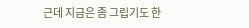근데 지금은 좀 그립기도 한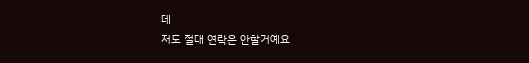데
저도 절대 연락은 안할거예요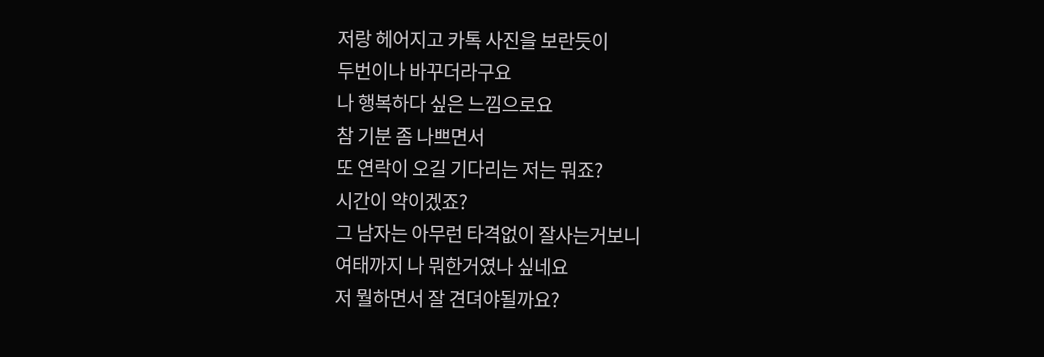저랑 헤어지고 카톡 사진을 보란듯이
두번이나 바꾸더라구요
나 행복하다 싶은 느낌으로요
참 기분 좀 나쁘면서
또 연락이 오길 기다리는 저는 뭐죠?
시간이 약이겠죠?
그 남자는 아무런 타격없이 잘사는거보니
여태까지 나 뭐한거였나 싶네요
저 뭘하면서 잘 견뎌야될까요?